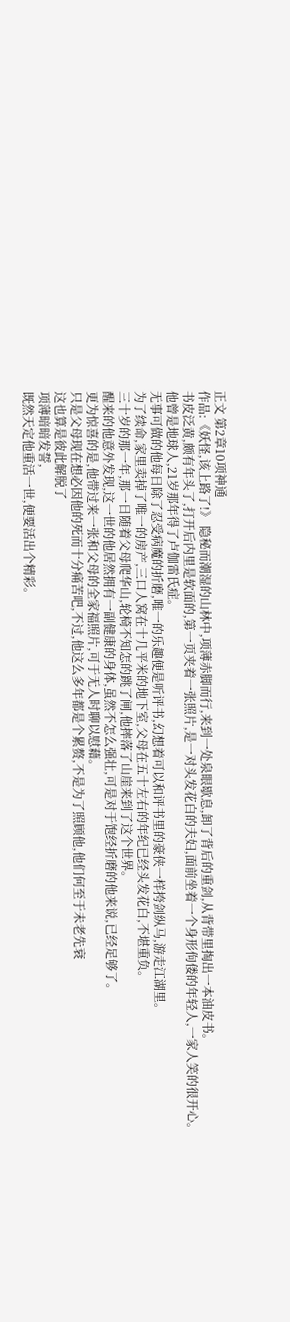正文 第2章10项神通
作品:《妖怪,该上路了!》 隐秘而潮湿的山林中,项薄赤脚而行,来到一处泉眼歇息,卸了背后的重剑,从背带里掏出一本油皮书。
书皮泛黄,颇有年头了,打开后内里是软面的,第一页夹着一张照片,是一对头发花白的夫妇,面前坐着一个身形佝偻的年轻人,一家人笑的很开心。
他曾是地球人,21岁那年得了卢伽雷氏症。
无事可做的他每日除了忍受病魔的折磨,唯一的乐趣便是听评书,幻想着可以和评书里的豪侠一样挎剑纵马,游走江湖里。
为了续命,家里卖掉了唯一的房产,三口人窝在十几平米的地下室,父母在五十左右的年纪已经头发花白,不堪重负。
三十岁的那一年,那一日随着父母爬华山,轮椅不知怎的跳了闸,他摔落了山崖来到了这个世界。
醒来的他意外发现,这一世的他居然拥有一副健康的身体,虽然不怎么强壮,可是对于饱经折磨的他来说,已经足够了。
更为惊喜的是,他带过来一张和父母的全家福照片,可于无人时聊以慰藉。
只是父母现在想必因他的死而十分痛苦吧,不过,他这么多年都是个累赘,不是为了照顾他,他们何至于未老先衰
这也算是彼此解脱了
项薄暗暗发誓,
既然天定他重活一世,便要活出个精彩。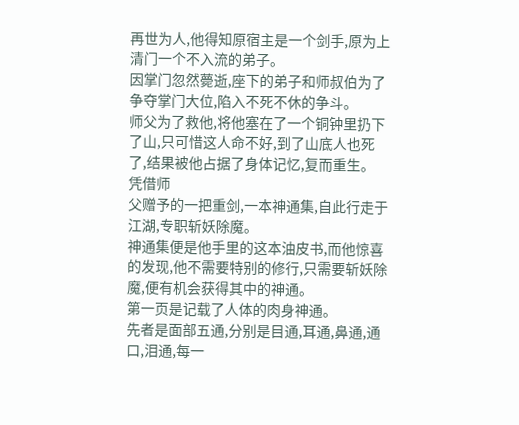再世为人,他得知原宿主是一个剑手,原为上清门一个不入流的弟子。
因掌门忽然薨逝,座下的弟子和师叔伯为了争夺掌门大位,陷入不死不休的争斗。
师父为了救他,将他塞在了一个铜钟里扔下了山,只可惜这人命不好,到了山底人也死了,结果被他占据了身体记忆,复而重生。
凭借师
父赠予的一把重剑,一本神通集,自此行走于江湖,专职斩妖除魔。
神通集便是他手里的这本油皮书,而他惊喜的发现,他不需要特别的修行,只需要斩妖除魔,便有机会获得其中的神通。
第一页是记载了人体的肉身神通。
先者是面部五通,分别是目通,耳通,鼻通,通口,泪通,每一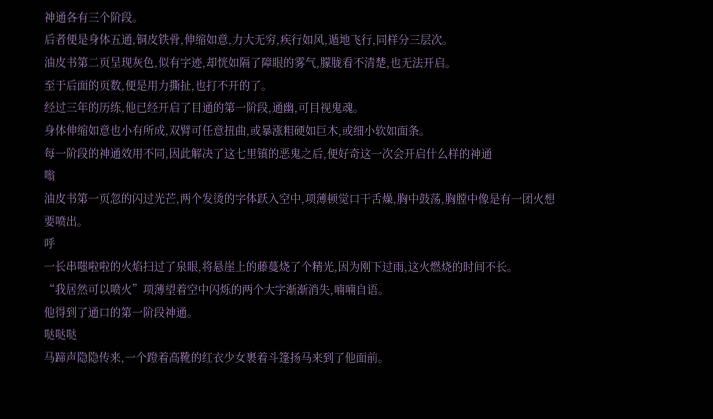神通各有三个阶段。
后者便是身体五通,铜皮铁骨,伸缩如意,力大无穷,疾行如风,遁地飞行,同样分三层次。
油皮书第二页呈现灰色,似有字迹,却恍如隔了障眼的雾气,朦胧看不清楚,也无法开启。
至于后面的页数,便是用力撕扯,也打不开的了。
经过三年的历练,他已经开启了目通的第一阶段,通幽,可目视鬼魂。
身体伸缩如意也小有所成,双臂可任意扭曲,或暴涨粗硬如巨木,或细小软如面条。
每一阶段的神通效用不同,因此解决了这七里镇的恶鬼之后,便好奇这一次会开启什么样的神通
嗡
油皮书第一页忽的闪过光芒,两个发烫的字体跃入空中,项薄顿觉口干舌燥,胸中鼓荡,胸膛中像是有一团火想要喷出。
呼
一长串嗤啦啦的火焰扫过了泉眼,将悬崖上的藤蔓烧了个精光,因为刚下过雨,这火燃烧的时间不长。
“我居然可以喷火”项薄望着空中闪烁的两个大字渐渐消失,喃喃自语。
他得到了通口的第一阶段神通。
哒哒哒
马蹄声隐隐传来,一个蹬着高靴的红衣少女裹着斗篷扬马来到了他面前。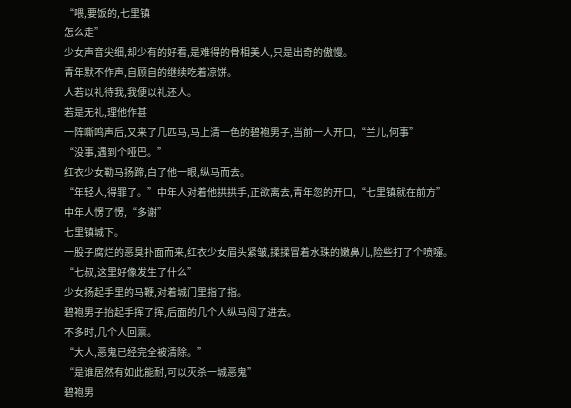“喂,要饭的,七里镇
怎么走”
少女声音尖细,却少有的好看,是难得的骨相美人,只是出奇的傲慢。
青年默不作声,自顾自的继续吃着凉饼。
人若以礼待我,我便以礼还人。
若是无礼,理他作甚
一阵嘶鸣声后,又来了几匹马,马上清一色的碧袍男子,当前一人开口,“兰儿,何事”
“没事,遇到个哑巴。”
红衣少女勒马扬蹄,白了他一眼,纵马而去。
“年轻人,得罪了。”中年人对着他拱拱手,正欲离去,青年忽的开口,“七里镇就在前方”
中年人愣了愣,“多谢”
七里镇城下。
一股子腐烂的恶臭扑面而来,红衣少女眉头紧皱,揉揉冒着水珠的嫩鼻儿,险些打了个喷嚏。
“七叔,这里好像发生了什么”
少女扬起手里的马鞭,对着城门里指了指。
碧袍男子抬起手挥了挥,后面的几个人纵马闯了进去。
不多时,几个人回禀。
“大人,恶鬼已经完全被清除。”
“是谁居然有如此能耐,可以灭杀一城恶鬼”
碧袍男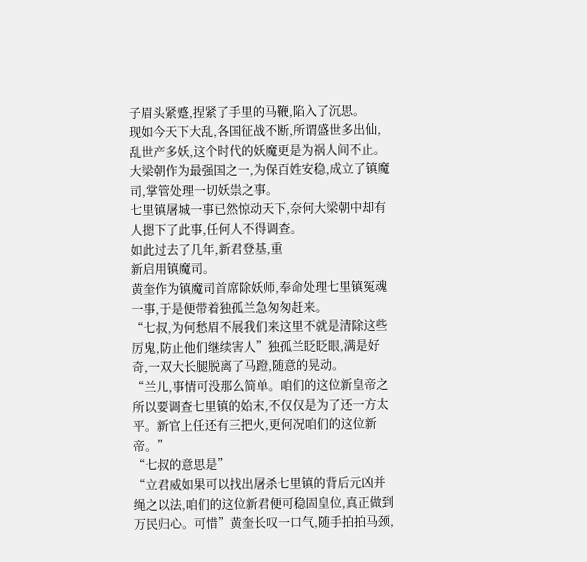子眉头紧蹙,捏紧了手里的马鞭,陷入了沉思。
现如今天下大乱,各国征战不断,所谓盛世多出仙,乱世产多妖,这个时代的妖魔更是为祸人间不止。
大梁朝作为最强国之一,为保百姓安稳,成立了镇魔司,掌管处理一切妖祟之事。
七里镇屠城一事已然惊动天下,奈何大梁朝中却有人摁下了此事,任何人不得调查。
如此过去了几年,新君登基,重
新启用镇魔司。
黄奎作为镇魔司首席除妖师,奉命处理七里镇冤魂一事,于是便带着独孤兰急匆匆赶来。
“七叔,为何愁眉不展我们来这里不就是清除这些厉鬼,防止他们继续害人”独孤兰眨眨眼,满是好奇,一双大长腿脱离了马蹬,随意的晃动。
“兰儿,事情可没那么简单。咱们的这位新皇帝之所以要调查七里镇的始末,不仅仅是为了还一方太平。新官上任还有三把火,更何况咱们的这位新帝。”
“七叔的意思是”
“立君威如果可以找出屠杀七里镇的背后元凶并绳之以法,咱们的这位新君便可稳固皇位,真正做到万民归心。可惜”黄奎长叹一口气,随手拍拍马颈,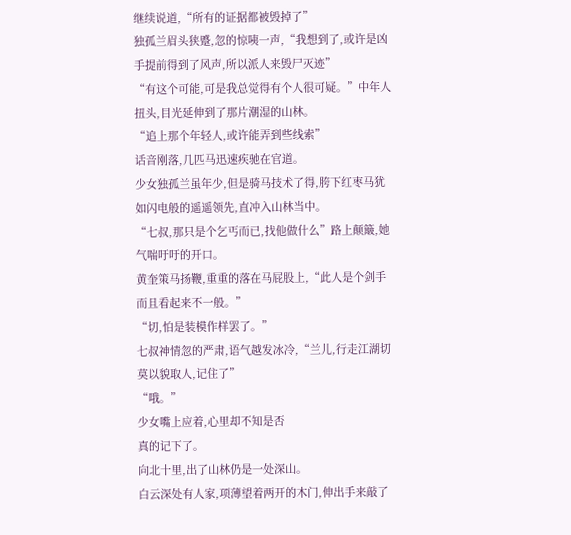继续说道,“所有的证据都被毁掉了”
独孤兰眉头狭蹙,忽的惊咦一声,“我想到了,或许是凶手提前得到了风声,所以派人来毁尸灭迹”
“有这个可能,可是我总觉得有个人很可疑。”中年人扭头,目光延伸到了那片潮湿的山林。
“追上那个年轻人,或许能弄到些线索”
话音刚落,几匹马迅速疾驰在官道。
少女独孤兰虽年少,但是骑马技术了得,胯下红枣马犹如闪电般的遥遥领先,直冲入山林当中。
“七叔,那只是个乞丐而已,找他做什么”路上颠簸,她气喘吁吁的开口。
黄奎策马扬鞭,重重的落在马屁股上,“此人是个剑手而且看起来不一般。”
“切,怕是装模作样罢了。”
七叔神情忽的严肃,语气越发冰冷,“兰儿,行走江湖切莫以貌取人,记住了”
“哦。”
少女嘴上应着,心里却不知是否
真的记下了。
向北十里,出了山林仍是一处深山。
白云深处有人家,项薄望着两开的木门,伸出手来敲了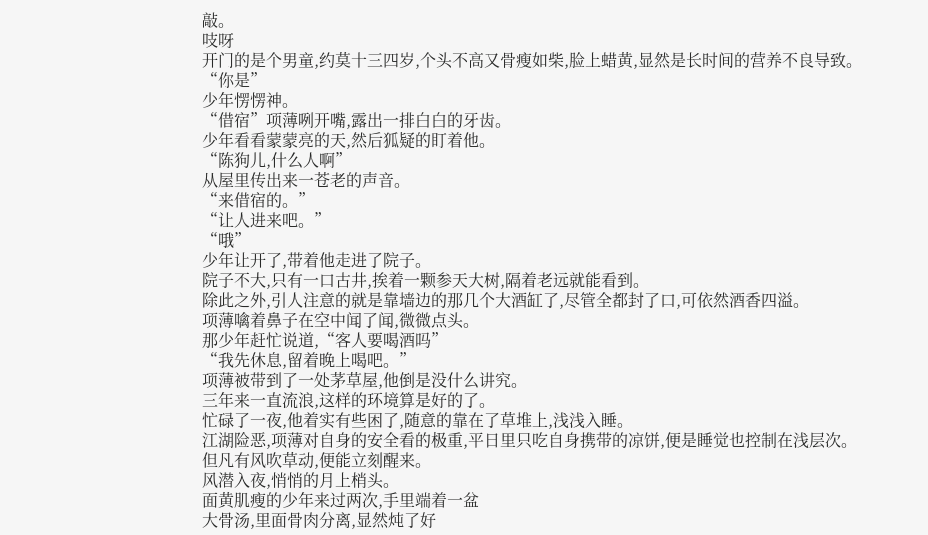敲。
吱呀
开门的是个男童,约莫十三四岁,个头不高又骨瘦如柴,脸上蜡黄,显然是长时间的营养不良导致。
“你是”
少年愣愣神。
“借宿”项薄咧开嘴,露出一排白白的牙齿。
少年看看蒙蒙亮的天,然后狐疑的盯着他。
“陈狗儿,什么人啊”
从屋里传出来一苍老的声音。
“来借宿的。”
“让人进来吧。”
“哦”
少年让开了,带着他走进了院子。
院子不大,只有一口古井,挨着一颗参天大树,隔着老远就能看到。
除此之外,引人注意的就是靠墙边的那几个大酒缸了,尽管全都封了口,可依然酒香四溢。
项薄噙着鼻子在空中闻了闻,微微点头。
那少年赶忙说道,“客人要喝酒吗”
“我先休息,留着晚上喝吧。”
项薄被带到了一处茅草屋,他倒是没什么讲究。
三年来一直流浪,这样的环境算是好的了。
忙碌了一夜,他着实有些困了,随意的靠在了草堆上,浅浅入睡。
江湖险恶,项薄对自身的安全看的极重,平日里只吃自身携带的凉饼,便是睡觉也控制在浅层次。
但凡有风吹草动,便能立刻醒来。
风潜入夜,悄悄的月上梢头。
面黄肌瘦的少年来过两次,手里端着一盆
大骨汤,里面骨肉分离,显然炖了好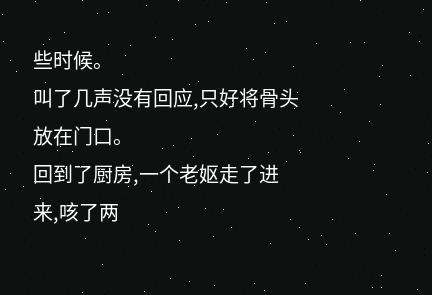些时候。
叫了几声没有回应,只好将骨头放在门口。
回到了厨房,一个老妪走了进来,咳了两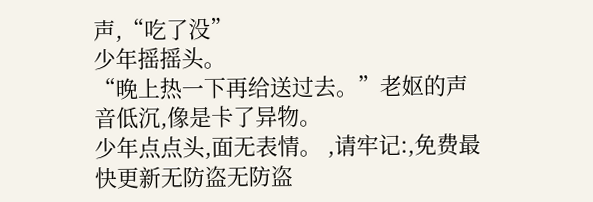声,“吃了没”
少年摇摇头。
“晚上热一下再给送过去。”老妪的声音低沉,像是卡了异物。
少年点点头,面无表情。 ,请牢记:,免费最快更新无防盗无防盗